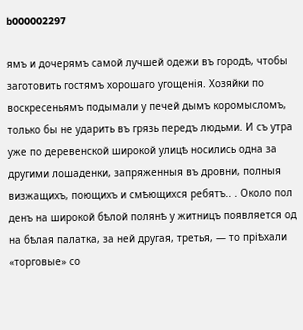b000002297

ямъ и дочерямъ самой лучшей одежи въ городѣ, чтобы заготовить гостямъ хорошаго угощенія. Хозяйки по воскресеньямъ подымали у печей дымъ коромысломъ, только бы не ударить въ грязь передъ людьми. И съ утра уже по деревенской широкой улицѣ носились одна за другими лошаденки, запряженныя въ дровни, полныя визжащихъ, поющихъ и смѣющихся ребятъ.. . Около пол денъ на широкой бѣлой полянѣ у житницъ появляется од на бѣлая палатка, за ней другая, третья, — то пріѣхали «торговые» со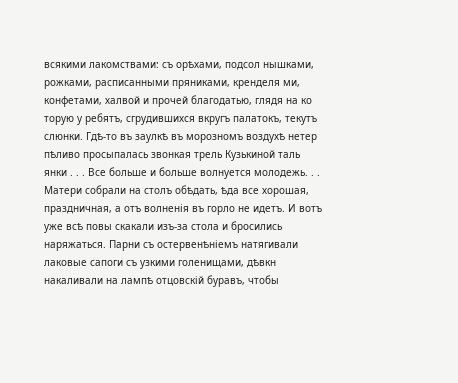всякими лакомствами: съ орѣхами, подсол нышками, рожками, расписанными пряниками, кренделя ми, конфетами, халвой и прочей благодатью, глядя на ко торую у ребятъ, сгрудившихся вкругъ палатокъ, текутъ слюнки. Гдѣ-то въ заулкѣ въ морозномъ воздухѣ нетер пѣливо просыпалась звонкая трель Кузькиной таль янки . . . Все больше и больше волнуется молодежь. . . Матери собрали на столъ обѣдать, ѣда все хорошая, праздничная, а отъ волненія въ горло не идетъ. И вотъ уже всѣ повы скакали изъ-за стола и бросились наряжаться. Парни съ остервенѣніемъ натягивали лаковые сапоги съ узкими голенищами, дѣвкн накаливали на лампѣ отцовскій буравъ, чтобы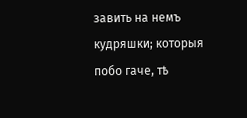завить на немъ кудряшки; которыя побо гаче, тѣ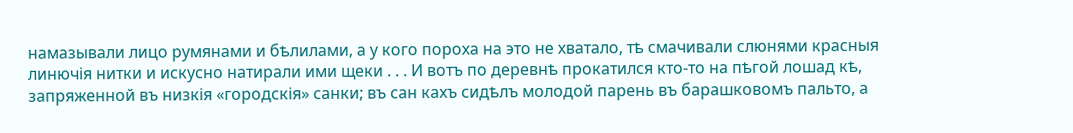намазывали лицо румянами и бѣлилами, а у кого пороха на это не хватало, тѣ смачивали слюнями красныя линючія нитки и искусно натирали ими щеки . . . И вотъ по деревнѣ прокатился кто-то на пѣгой лошад кѣ, запряженной въ низкія «городскія» санки; въ сан кахъ сидѣлъ молодой парень въ барашковомъ пальто, а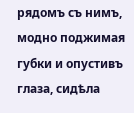рядомъ съ нимъ, модно поджимая губки и опустивъ глаза, сидѣла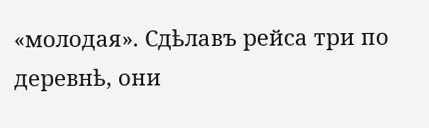«молодая». Сдѣлавъ рейса три по деревнѣ, они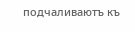подчаливаютъ къ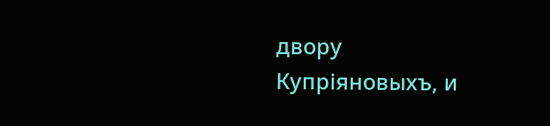двору Купріяновыхъ, и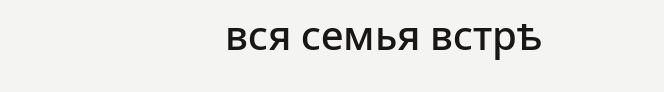вся семья встрѣ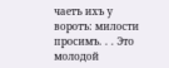чаетъ ихъ у воротъ: милости просимъ. . . Это молодой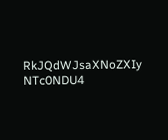RkJQdWJsaXNoZXIy NTc0NDU4